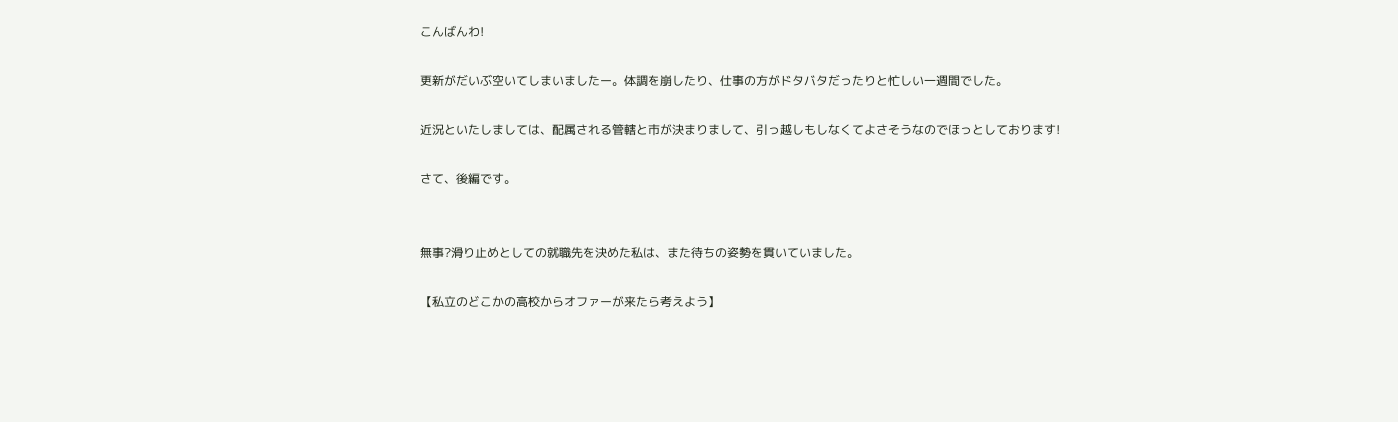こんばんわ!

更新がだいぶ空いてしまいましたー。体調を崩したり、仕事の方がドタバタだったりと忙しい一週間でした。

近況といたしましては、配属される管轄と市が決まりまして、引っ越しもしなくてよさそうなのでほっとしております!

さて、後編です。


無事?滑り止めとしての就職先を決めた私は、また待ちの姿勢を貫いていました。

【私立のどこかの高校からオファーが来たら考えよう】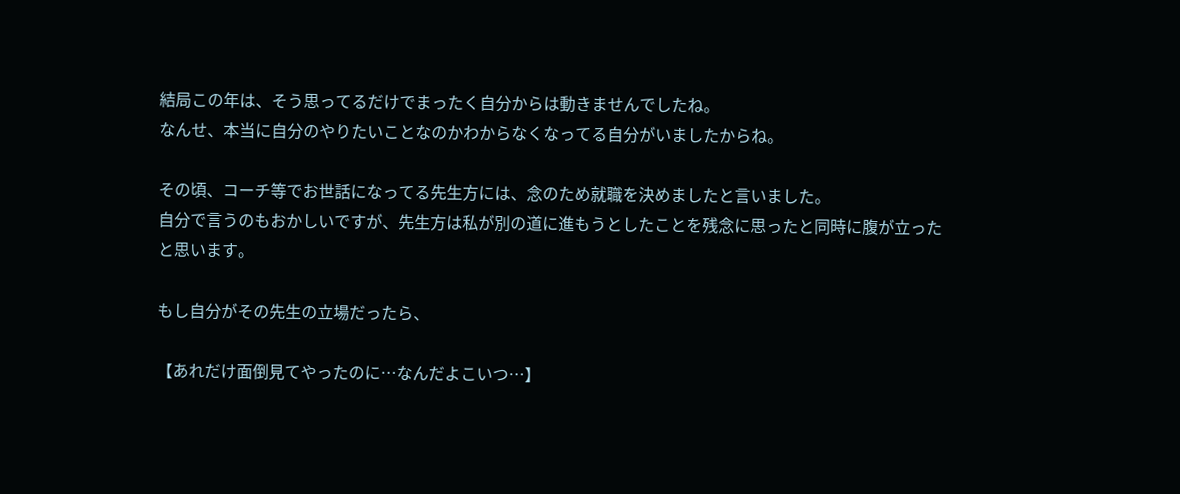結局この年は、そう思ってるだけでまったく自分からは動きませんでしたね。
なんせ、本当に自分のやりたいことなのかわからなくなってる自分がいましたからね。

その頃、コーチ等でお世話になってる先生方には、念のため就職を決めましたと言いました。
自分で言うのもおかしいですが、先生方は私が別の道に進もうとしたことを残念に思ったと同時に腹が立ったと思います。

もし自分がその先生の立場だったら、

【あれだけ面倒見てやったのに…なんだよこいつ…】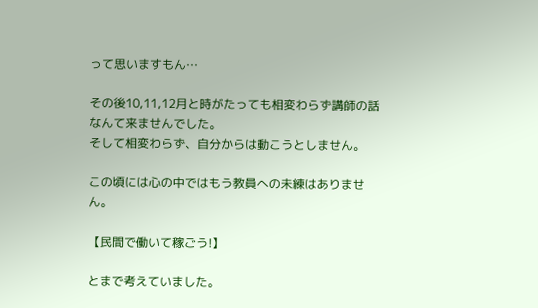って思いますもん…

その後10,11,12月と時がたっても相変わらず講師の話なんて来ませんでした。
そして相変わらず、自分からは動こうとしません。

この頃には心の中ではもう教員への未練はありません。

【民間で働いて稼ごう!】

とまで考えていました。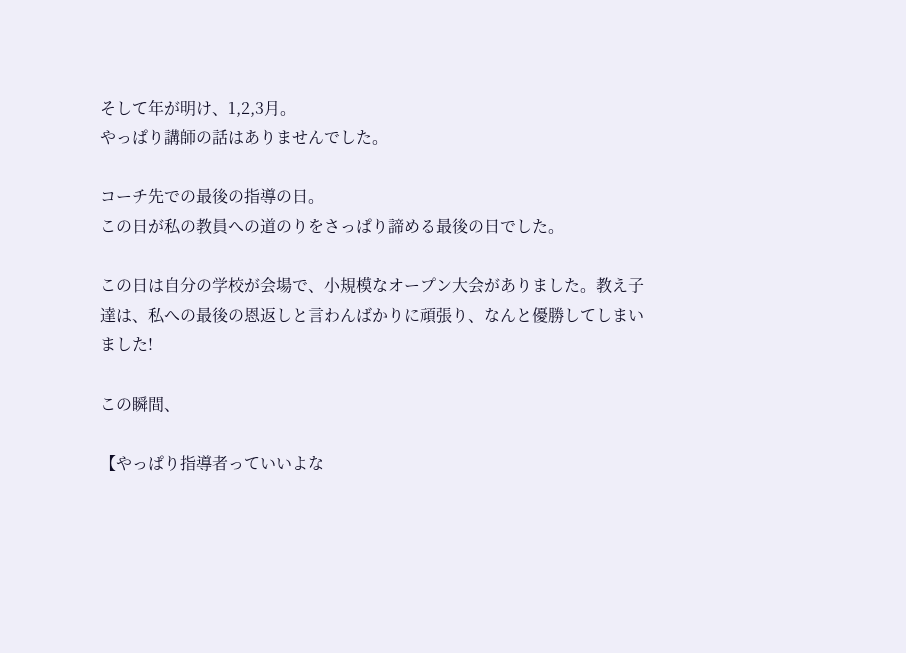そして年が明け、1,2,3月。
やっぱり講師の話はありませんでした。

コーチ先での最後の指導の日。
この日が私の教員への道のりをさっぱり諦める最後の日でした。

この日は自分の学校が会場で、小規模なオープン大会がありました。教え子達は、私への最後の恩返しと言わんばかりに頑張り、なんと優勝してしまいました!

この瞬間、

【やっぱり指導者っていいよな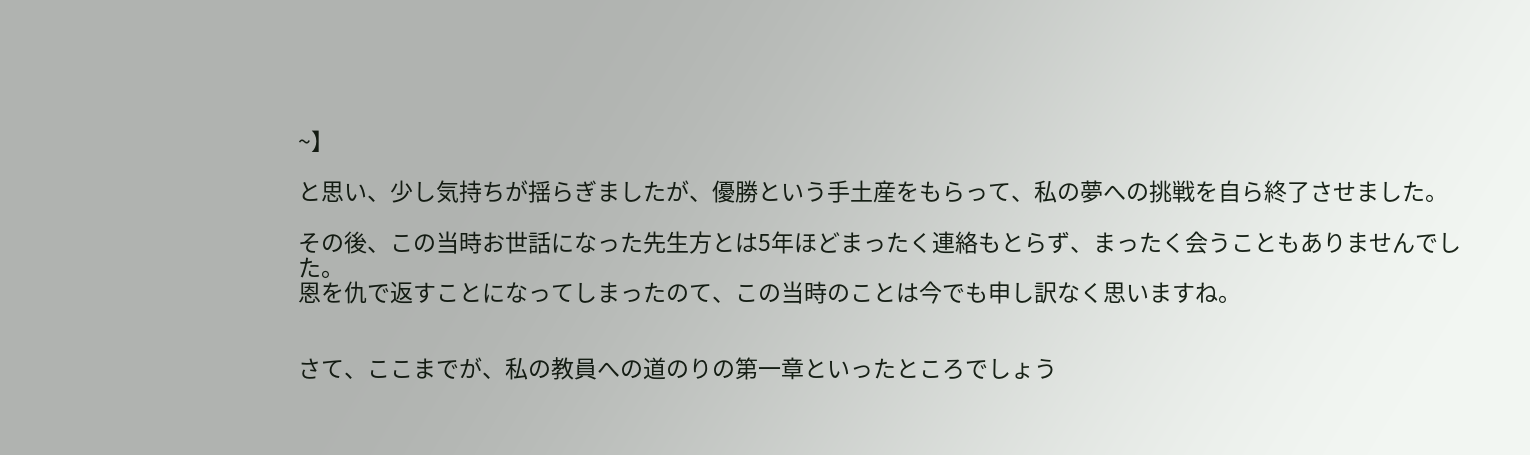~】

と思い、少し気持ちが揺らぎましたが、優勝という手土産をもらって、私の夢への挑戦を自ら終了させました。

その後、この当時お世話になった先生方とは5年ほどまったく連絡もとらず、まったく会うこともありませんでした。
恩を仇で返すことになってしまったのて、この当時のことは今でも申し訳なく思いますね。


さて、ここまでが、私の教員への道のりの第一章といったところでしょう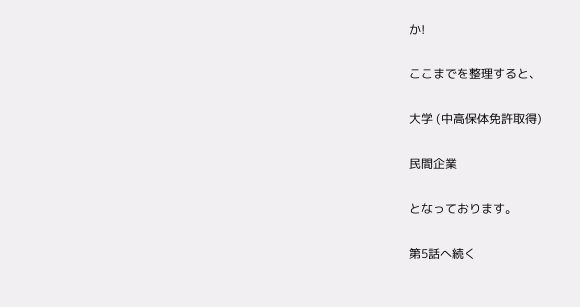か!

ここまでを整理すると、

大学 (中高保体免許取得)

民間企業

となっております。

第5話へ続く